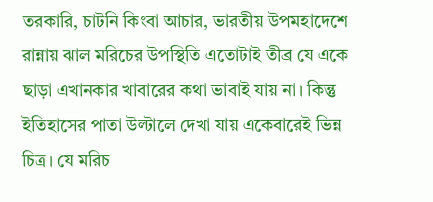তরকারি, চাটনি কিংবা আচার, ভারতীয় উপমহাদেশে রান্নায় ঝাল মরিচের উপস্থিতি এতোটাই তীব্র যে একে ছাড়া এখানকার খাবারের কথা ভাবাই যায় না। কিন্তু ইতিহাসের পাতা উল্টালে দেখা যায় একেবারেই ভিন্ন চিত্র। যে মরিচ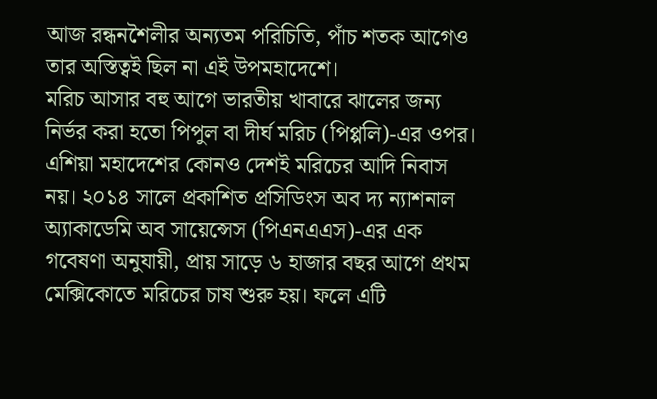আজ রন্ধনশৈলীর অন্যতম পরিচিতি, পাঁচ শতক আগেও তার অস্তিত্বই ছিল না এই উপমহাদেশে।
মরিচ আসার বহু আগে ভারতীয় খাবারে ঝালের জন্য নির্ভর করা হতো পিপুল বা দীর্ঘ মরিচ (পিপ্পলি)-এর ওপর। এশিয়া মহাদেশের কোনও দেশই মরিচের আদি নিবাস নয়। ২০১৪ সালে প্রকাশিত প্রসিডিংস অব দ্য ন্যাশনাল অ্যাকাডেমি অব সায়েন্সেস (পিএনএএস)-এর এক গবেষণা অনুযায়ী, প্রায় সাড়ে ৬ হাজার বছর আগে প্রথম মেক্সিকোতে মরিচের চাষ শুরু হয়। ফলে এটি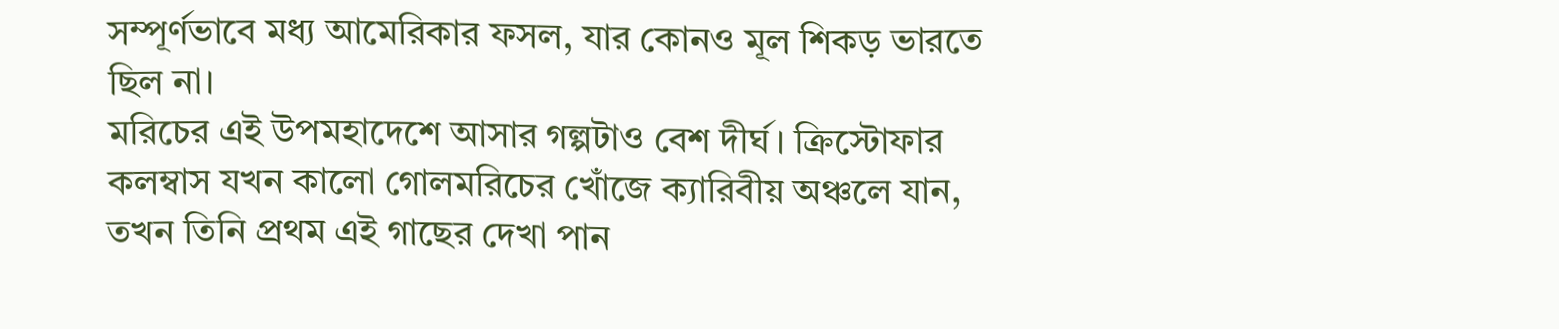সম্পূর্ণভাবে মধ্য আমেরিকার ফসল, যার কোনও মূল শিকড় ভারতে ছিল না।
মরিচের এই উপমহাদেশে আসার গল্পটাও বেশ দীর্ঘ। ক্রিস্টোফার কলম্বাস যখন কালো গোলমরিচের খোঁজে ক্যারিবীয় অঞ্চলে যান, তখন তিনি প্রথম এই গাছের দেখা পান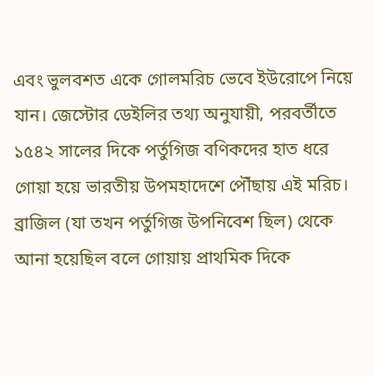এবং ভুলবশত একে গোলমরিচ ভেবে ইউরোপে নিয়ে যান। জেস্টোর ডেইলির তথ্য অনুযায়ী, পরবর্তীতে ১৫৪২ সালের দিকে পর্তুগিজ বণিকদের হাত ধরে গোয়া হয়ে ভারতীয় উপমহাদেশে পৌঁছায় এই মরিচ। ব্রাজিল (যা তখন পর্তুগিজ উপনিবেশ ছিল) থেকে আনা হয়েছিল বলে গোয়ায় প্রাথমিক দিকে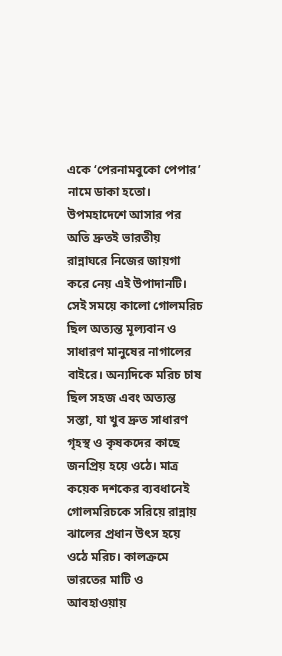একে ‘পেরনামবুকো পেপার’ নামে ডাকা হতো।
উপমহাদেশে আসার পর অতি দ্রুতই ভারতীয় রান্নাঘরে নিজের জায়গা করে নেয় এই উপাদানটি। সেই সময়ে কালো গোলমরিচ ছিল অত্যন্ত মূল্যবান ও সাধারণ মানুষের নাগালের বাইরে। অন্যদিকে মরিচ চাষ ছিল সহজ এবং অত্যন্ত সস্তা, যা খুব দ্রুত সাধারণ গৃহস্থ ও কৃষকদের কাছে জনপ্রিয় হয়ে ওঠে। মাত্র কয়েক দশকের ব্যবধানেই গোলমরিচকে সরিয়ে রান্নায় ঝালের প্রধান উৎস হয়ে ওঠে মরিচ। কালক্রমে ভারতের মাটি ও আবহাওয়ায়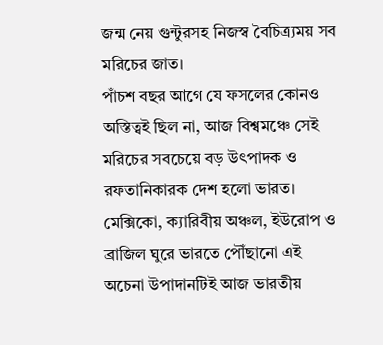জন্ম নেয় গুন্টুরসহ নিজস্ব বৈচিত্র্যময় সব মরিচের জাত।
পাঁচশ বছর আগে যে ফসলের কোনও অস্তিত্বই ছিল না, আজ বিশ্বমঞ্চে সেই মরিচের সবচেয়ে বড় উৎপাদক ও রফতানিকারক দেশ হলো ভারত। মেক্সিকো, ক্যারিবীয় অঞ্চল, ইউরোপ ও ব্রাজিল ঘুরে ভারতে পৌঁছানো এই অচেনা উপাদানটিই আজ ভারতীয়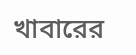খাবারের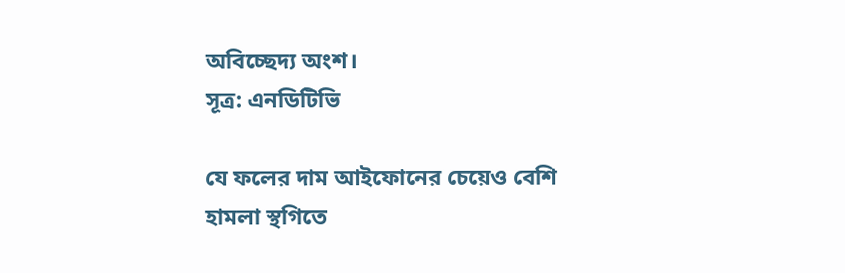অবিচ্ছেদ্য অংশ।
সূত্র: এনডিটিভি

যে ফলের দাম আইফোনের চেয়েও বেশি
হামলা স্থগিতে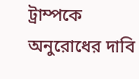ট্রাম্পকে অনুরোধের দাবি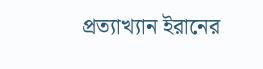প্রত্যাখ্যান ইরানের